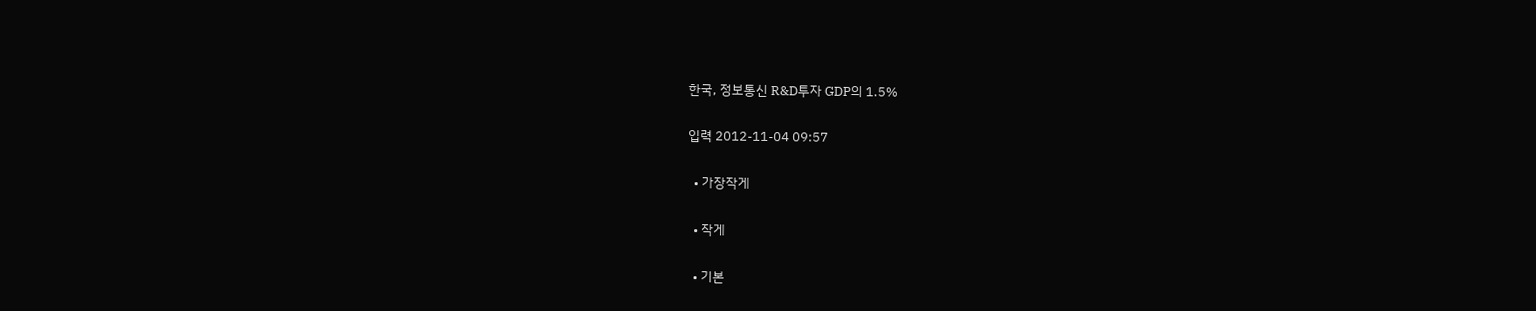한국, 정보통신 R&D투자 GDP의 1.5%

입력 2012-11-04 09:57

  • 가장작게

  • 작게

  • 기본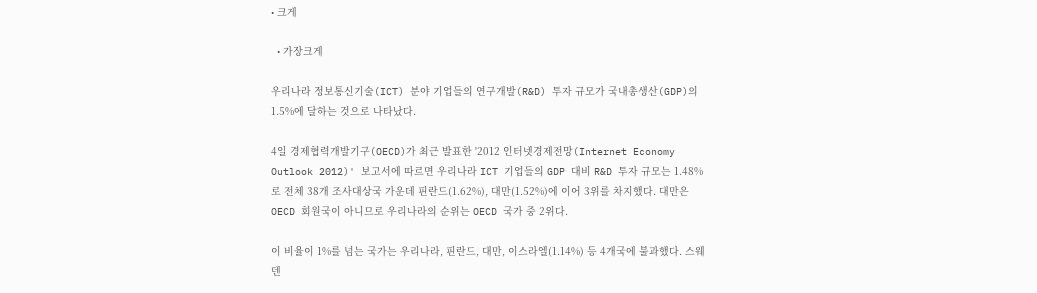• 크게

  • 가장크게

우리나라 정보통신기술(ICT) 분야 기업들의 연구개발(R&D) 투자 규모가 국내총생산(GDP)의 1.5%에 달하는 것으로 나타났다.

4일 경제협력개발기구(OECD)가 최근 발표한 '2012 인터넷경제전망(Internet Economy Outlook 2012)' 보고서에 따르면 우리나라 ICT 기업들의 GDP 대비 R&D 투자 규모는 1.48%로 전체 38개 조사대상국 가운데 핀란드(1.62%), 대만(1.52%)에 이어 3위를 차지했다. 대만은 OECD 회원국이 아니므로 우리나라의 순위는 OECD 국가 중 2위다.

이 비율이 1%를 넘는 국가는 우리나라, 핀란드, 대만, 이스라엘(1.14%) 등 4개국에 불과했다. 스웨덴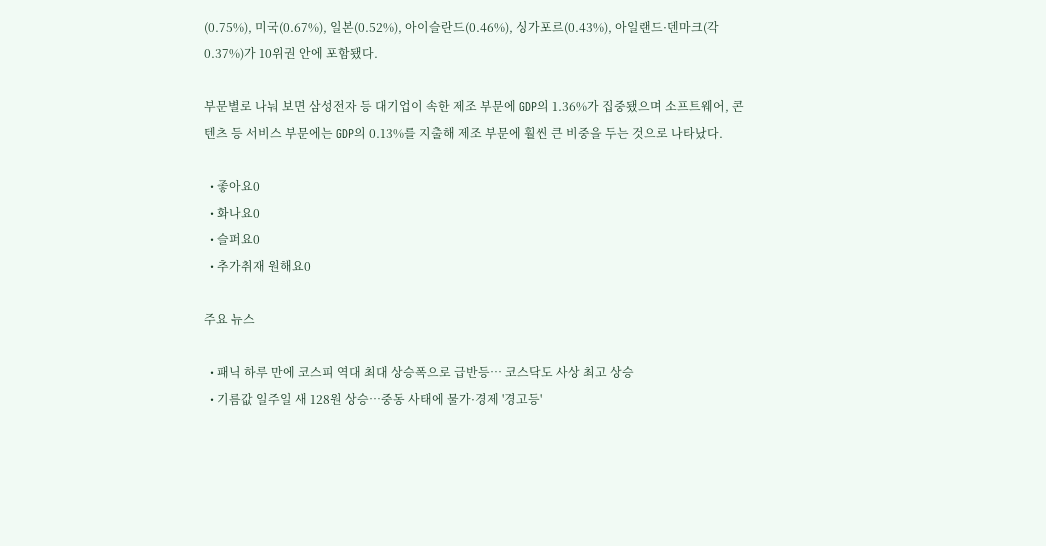(0.75%), 미국(0.67%), 일본(0.52%), 아이슬란드(0.46%), 싱가포르(0.43%), 아일랜드·덴마크(각 0.37%)가 10위권 안에 포함됐다.

부문별로 나눠 보면 삼성전자 등 대기업이 속한 제조 부문에 GDP의 1.36%가 집중됐으며 소프트웨어, 콘텐츠 등 서비스 부문에는 GDP의 0.13%를 지출해 제조 부문에 훨씬 큰 비중을 두는 것으로 나타났다.

  • 좋아요0
  • 화나요0
  • 슬퍼요0
  • 추가취재 원해요0

주요 뉴스

  • 패닉 하루 만에 코스피 역대 최대 상승폭으로 급반등⋯ 코스닥도 사상 최고 상승
  • 기름값 일주일 새 128원 상승…중동 사태에 물가·경제 '경고등'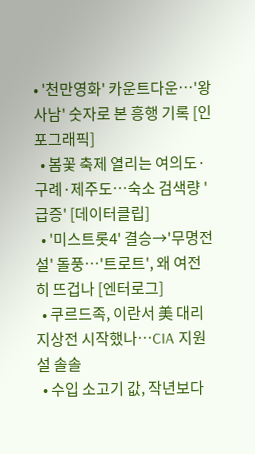• '천만영화' 카운트다운…'왕사남' 숫자로 본 흥행 기록 [인포그래픽]
  • 봄꽃 축제 열리는 여의도·구례·제주도…숙소 검색량 '급증' [데이터클립]
  • '미스트롯4' 결승→'무명전설' 돌풍⋯'트로트', 왜 여전히 뜨겁나 [엔터로그]
  • 쿠르드족, 이란서 美 대리 지상전 시작했나…CIA 지원설 솔솔
  • 수입 소고기 값, 작년보다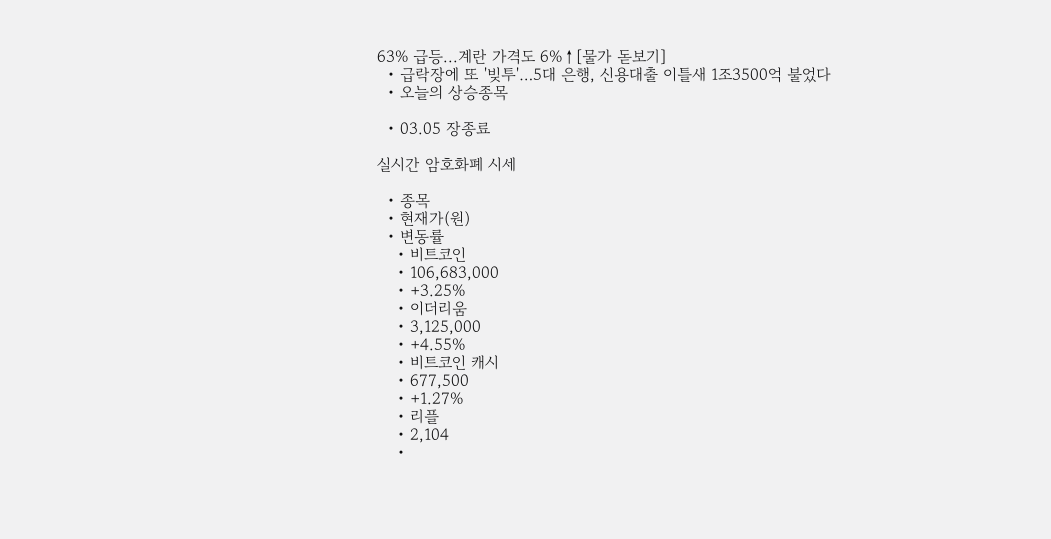63% 급등...계란 가격도 6%↑[물가 돋보기]
  • 급락장에 또 '빚투'…5대 은행, 신용대출 이틀새 1조3500억 불었다
  • 오늘의 상승종목

  • 03.05 장종료

실시간 암호화폐 시세

  • 종목
  • 현재가(원)
  • 변동률
    • 비트코인
    • 106,683,000
    • +3.25%
    • 이더리움
    • 3,125,000
    • +4.55%
    • 비트코인 캐시
    • 677,500
    • +1.27%
    • 리플
    • 2,104
    •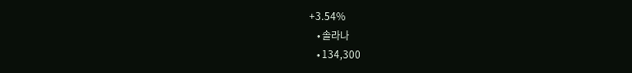+3.54%
    • 솔라나
    • 134,300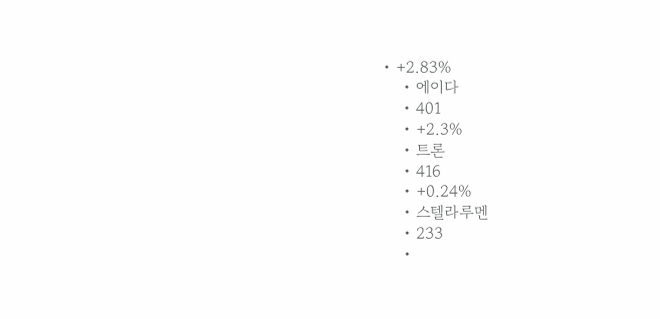• +2.83%
    • 에이다
    • 401
    • +2.3%
    • 트론
    • 416
    • +0.24%
    • 스텔라루멘
    • 233
    •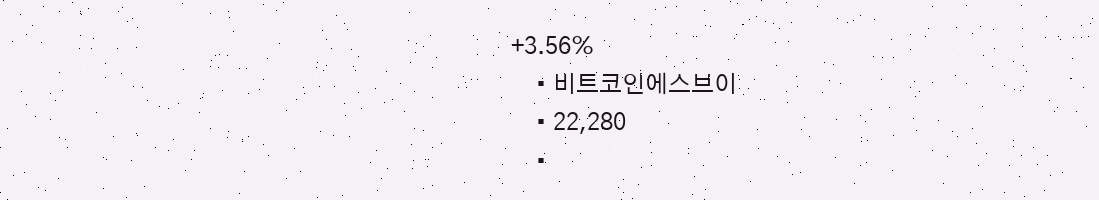+3.56%
    • 비트코인에스브이
    • 22,280
    •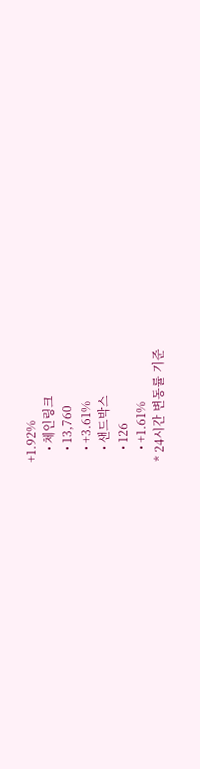+1.92%
    • 체인링크
    • 13,760
    • +3.61%
    • 샌드박스
    • 126
    • +1.61%
* 24시간 변동률 기준